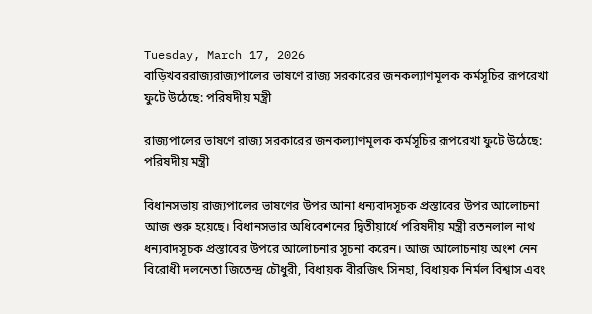Tuesday, March 17, 2026
বাড়িখবররাজ্যরাজ্যপালের ভাষণে রাজ্য সরকারের জনকল্যাণমূলক কর্মসূচির রূপরেখা ফুটে উঠেছে: পরিষদীয় মন্ত্রী

রাজ্যপালের ভাষণে রাজ্য সরকারের জনকল্যাণমূলক কর্মসূচির রূপরেখা ফুটে উঠেছে: পরিষদীয় মন্ত্রী

বিধানসভায় রাজ্যপালের ভাষণের উপর আনা ধন্যবাদসূচক প্রস্তাবের উপর আলোচনা আজ শুরু হয়েছে। বিধানসভার অধিবেশনের দ্বিতীয়ার্ধে পরিষদীয় মন্ত্রী রতনলাল নাথ ধন্যবাদসূচক প্রস্তাবের উপরে আলোচনার সূচনা করেন। আজ আলোচনায় অংশ নেন বিরোধী দলনেতা জিতেন্দ্র চৌধুরী, বিধায়ক বীরজিৎ সিনহা, বিধায়ক নির্মল বিশ্বাস এবং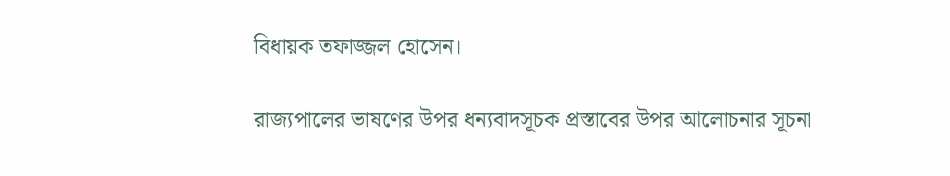বিধায়ক তফাজ্জল হোসেন।

রাজ্যপালের ভাষণের উপর ধন্যবাদসূচক প্রস্তাবের উপর আলোচনার সূচনা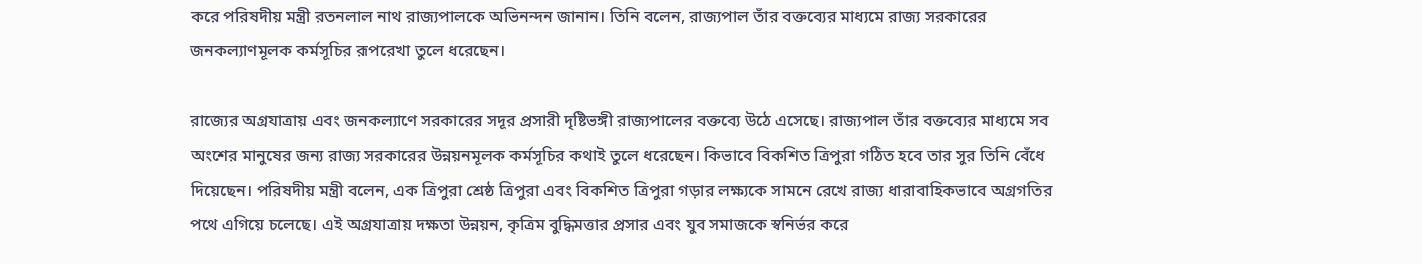করে পরিষদীয় মন্ত্রী রতনলাল নাথ রাজ্যপালকে অভিনন্দন জানান। তিনি বলেন, রাজ্যপাল তাঁর বক্তব্যের মাধ্যমে রাজ্য সরকারের জনকল্যাণমূলক কর্মসূচির রূপরেখা তুলে ধরেছেন।

রাজ্যের অগ্রযাত্রায় এবং জনকল্যাণে সরকারের সদূর প্রসারী দৃষ্টিভঙ্গী রাজ্যপালের বক্তব্যে উঠে এসেছে। রাজ্যপাল তাঁর বক্তব্যের মাধ্যমে সব অংশের মানুষের জন্য রাজ্য সরকারের উন্নয়নমূলক কর্মসূচির কথাই তুলে ধরেছেন। কিভাবে বিকশিত ত্রিপুরা গঠিত হবে তার সুর তিনি বেঁধে দিয়েছেন। পরিষদীয় মন্ত্রী বলেন, এক ত্রিপুরা শ্রেষ্ঠ ত্রিপুরা এবং বিকশিত ত্রিপুরা গড়ার লক্ষ্যকে সামনে রেখে রাজ্য ধারাবাহিকভাবে অগ্রগতির পথে এগিয়ে চলেছে। এই অগ্রযাত্রায় দক্ষতা উন্নয়ন, কৃত্রিম বুদ্ধিমত্তার প্রসার এবং যুব সমাজকে স্বনির্ভর করে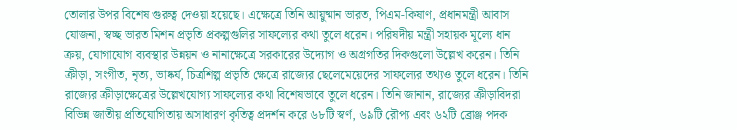তোলার উপর বিশেষ গুরুত্ব দেওয়া হয়েছে। এক্ষেত্রে তিনি আয়ুষ্মান ভারত, পিএম-কিষাণ, প্রধানমন্ত্রী আবাস যোজনা, স্বচ্ছ ভারত মিশন প্রভৃতি প্রকল্পগুলির সাফল্যের কথা তুলে ধরেন। পরিষদীয় মন্ত্রী সহায়ক মূল্যে ধান ক্রয়, যোগাযোগ ব্যবস্থার উন্নয়ন ও নানাক্ষেত্রে সরকারের উদ্যোগ ও অগ্রগতির দিকগুলো উল্লেখ করেন। তিনি ক্রীড়া, সংগীত, নৃত্য, ভাষ্কর্য, চিত্রশিল্প প্রভৃতি ক্ষেত্রে রাজ্যের ছেলেমেয়েদের সাফল্যের তথ্যও তুলে ধরেন। তিনি রাজ্যের ক্রীড়াক্ষেত্রের উল্লেখযোগ্য সাফল্যের কথা বিশেষভাবে তুলে ধরেন। তিনি জানান, রাজ্যের ক্রীড়াবিদরা বিভিন্ন জাতীয় প্রতিযোগিতায় অসাধারণ কৃতিত্ব প্রদর্শন করে ৬৮টি স্বর্ণ, ৬৯টি রৌপ্য এবং ৬২টি ব্রোঞ্জ পদক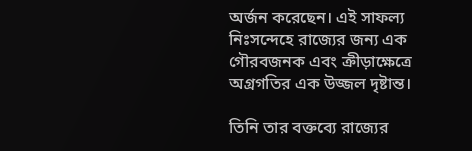অর্জন করেছেন। এই সাফল্য নিঃসন্দেহে রাজ্যের জন্য এক গৌরবজনক এবং ক্রীড়াক্ষেত্রে অগ্রগতির এক উজ্জল দৃষ্টান্ত।

তিনি তার বক্তব্যে রাজ্যের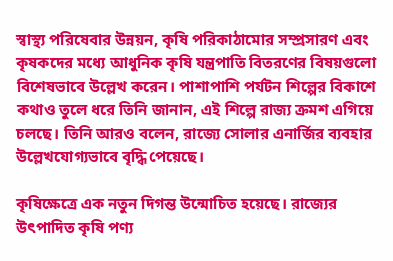স্বাস্থ্য পরিষেবার উন্নয়ন, কৃষি পরিকাঠামোর সম্প্রসারণ এবং কৃষকদের মধ্যে আধুনিক কৃষি যন্ত্রপাতি বিতরণের বিষয়গুলো বিশেষভাবে উল্লেখ করেন। পাশাপাশি পর্যটন শিল্পের বিকাশে কথাও তুলে ধরে তিনি জানান, এই শিল্পে রাজ্য ক্রমশ এগিয়ে চলছে। তিনি আরও বলেন, রাজ্যে সোলার এনার্জির ব্যবহার উল্লেখযোগ্যভাবে বৃদ্ধি পেয়েছে।

কৃষিক্ষেত্রে এক নতুন দিগন্ত উন্মোচিত হয়েছে। রাজ্যের উৎপাদিত কৃষি পণ্য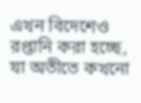এখন বিদেশেও রপ্তানি করা হচ্ছে, যা অতীতে কখনো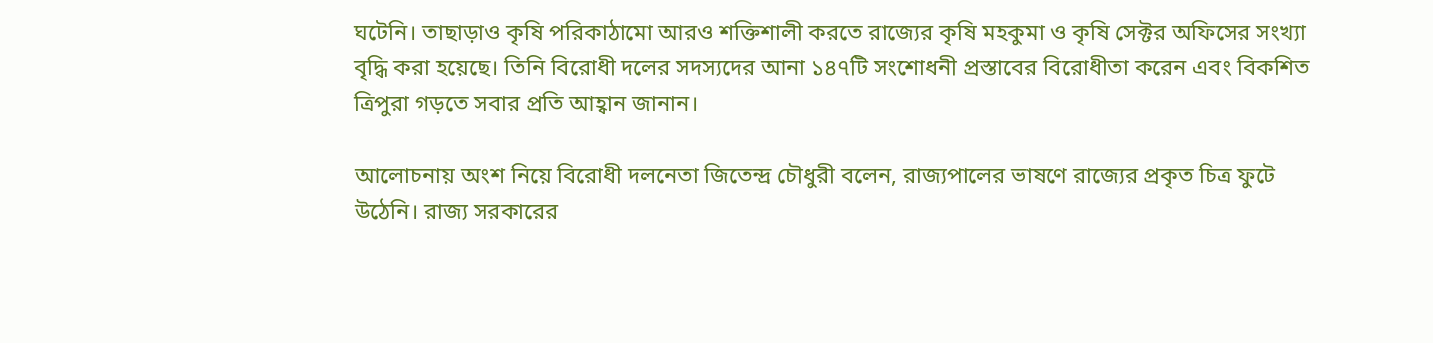ঘটেনি। তাছাড়াও কৃষি পরিকাঠামো আরও শক্তিশালী করতে রাজ্যের কৃষি মহকুমা ও কৃষি সেক্টর অফিসের সংখ্যা বৃদ্ধি করা হয়েছে। তিনি বিরোধী দলের সদস্যদের আনা ১৪৭টি সংশোধনী প্রস্তাবের বিরোধীতা করেন এবং বিকশিত ত্রিপুরা গড়তে সবার প্রতি আহ্বান জানান।

আলোচনায় অংশ নিয়ে বিরোধী দলনেতা জিতেন্দ্র চৌধুরী বলেন, রাজ্যপালের ভাষণে রাজ্যের প্রকৃত চিত্র ফুটে উঠেনি। রাজ্য সরকারের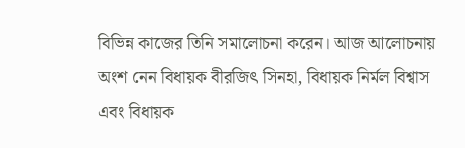বিভিন্ন কাজের তিনি সমালোচনা করেন। আজ আলোচনায় অংশ নেন বিধায়ক বীরজিৎ সিনহা, বিধায়ক নির্মল বিশ্বাস এবং বিধায়ক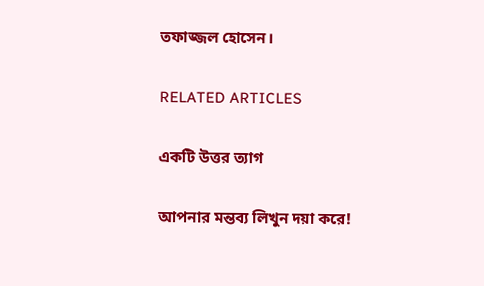তফাজ্জল হোসেন।

RELATED ARTICLES

একটি উত্তর ত্যাগ

আপনার মন্তব্য লিখুন দয়া করে!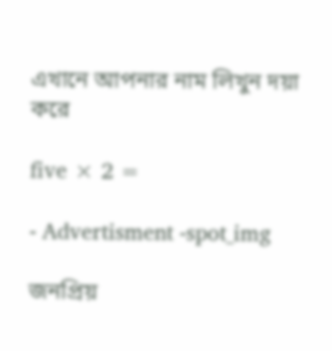এখানে আপনার নাম লিখুন দয়া করে

five × 2 =

- Advertisment -spot_img

জনপ্রিয়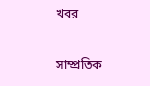খবর

সাম্প্রতিক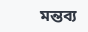মন্তব্য